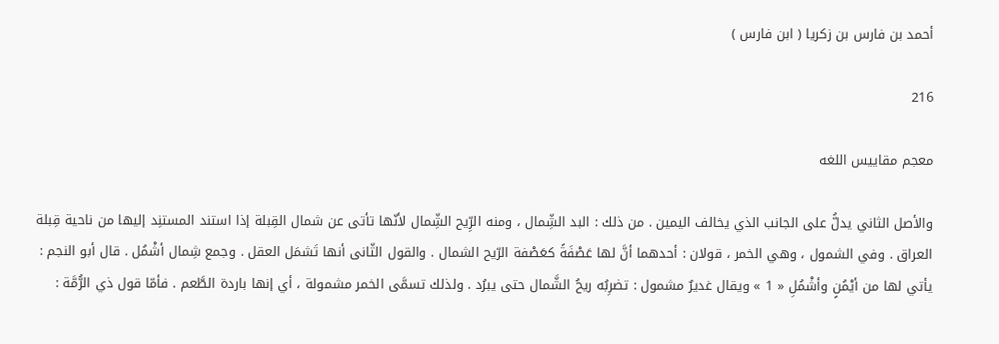أحمد بن فارس بن زكريا ( ابن فارس )

216

معجم مقاييس اللغه

والأصل الثاني يدلُّ على الجانب الذي يخالف اليمين . من ذلك : البد الشِّمال ، ومنه الرِّيح الشِّمال لأنّها تأتى عن شمال القِبلة إذا استند المستنِد إليها من ناحية قِبلة العراق . وفي الشمول ، وهي الخمر ، قولان : أحدهما أنَّ لها عَصْفَةً كعَصْفة الرّيح الشمال . والقول الثّانى أنها تَشمَل العقل . وجمع شِمال أشْمُل . قال أبو النجم : يأتي لها من أيْمُنٍ وأشْمُلِ « 1 » ويقال غديرٌ مشمول : تضرِبُه ريحُ الشَّمال حتى يبرُد . ولذلك تسمَّى الخمر مشمولة ، أي إنها باردة الطَّعم . فأمّا قول ذي الرُّمَّة :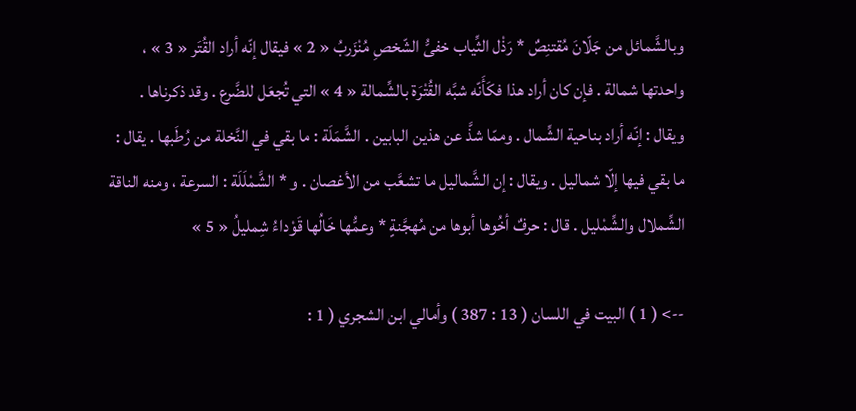وبالشَّمائل من جَلّانَ مُقتنِصٌ * رَذْل الثِّياب خفىُّ الشّخصِ مُنْزَربُ « 2 » فيقال إنّه أراد القُتَر « 3 » ، واحدتها شمالة . فإن كان أراد هذا فكَأَنّه شبَّه القُتْرَة بالشِّمالة « 4 » التي تُجعَل للضَّرع . وقد ذكرناها . ويقال : إنّه أراد بناحية الشِّمال . وممّا شذَّ عن هذين البابين . الشَّمَلَة : ما بقي في النَّخلة من رُطَبها . يقال : ما بقي فيها إلّا شماليل . ويقال : إن الشَّماليل ما تشعَّب من الأغصان . و * الشَّمْلَلَة : السرعة ، ومنه الناقة الشِّملال والشِّمْليل . قال : حرفٌ أخُوها أبوها من مُهجَّنةٍ * وعمُّها خَالُها قَوْداءُ شِمليلُ « 5 »

--> ( 1 ) البيت في اللسان ( 13 : 387 ) وأمالي ابن الشجري ( 1 :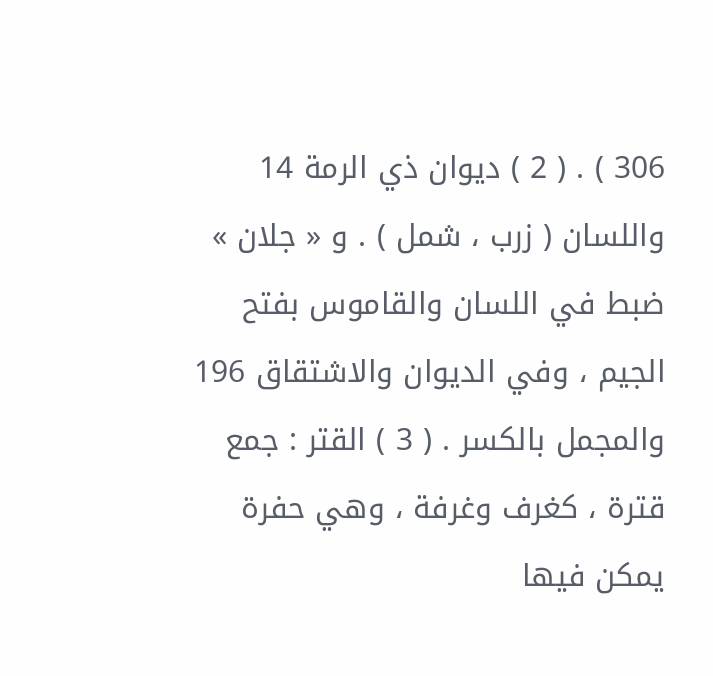306 ) . ( 2 ) ديوان ذي الرمة 14 واللسان ( زرب ، شمل ) . و « جلان » ضبط في اللسان والقاموس بفتح الجيم ، وفي الديوان والاشتقاق 196 والمجمل بالكسر . ( 3 ) القتر : جمع قترة ، كغرف وغرفة ، وهي حفرة يمكن فيها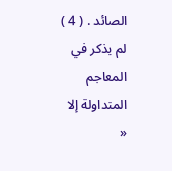الصائد . ( 4 ) لم يذكر في المعاجم المتداولة إلا «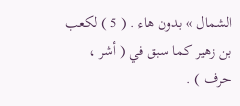الشمال » بدون هاء . ( 5 ) لكعب بن زهير كما سبق في ( أشر ، حرف ) .